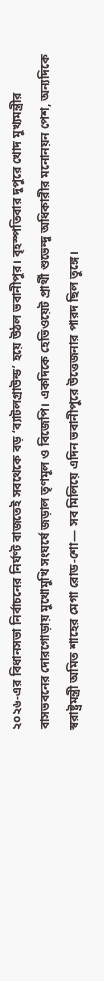২০২৬-এর বিধানসভা নির্বাচনের নির্ঘণ্ট বাজতেই সবথেকে বড় ‘ব্যাটলগ্রাউন্ড’ হয়ে উঠল ভবানীপুর। বৃহস্পতিবার দুপুরে খোদ মুখ্যমন্ত্রীর বাসভবনের দোরগোড়ায় মুখোমুখি সংঘর্ষে জড়াল তৃণমূল ও বিজেপি। একদিকে হেভিওয়েট প্রার্থী শুভেন্দু অধিকারীর মনোনয়ন পেশ, অন্যদিকে স্বরাষ্ট্রমন্ত্রী অমিত শাহের মেগা রোড-শো— সব মিলিয়ে এদিন ভবানীপুরে উত্তেজনার পারদ ছিল তুঙ্গে।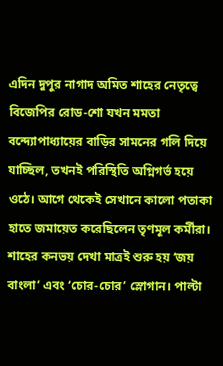এদিন দুপুর নাগাদ অমিত শাহের নেতৃত্বে বিজেপির রোড-শো যখন মমতা বন্দ্যোপাধ্যায়ের বাড়ির সামনের গলি দিয়ে যাচ্ছিল, তখনই পরিস্থিতি অগ্নিগর্ভ হয়ে ওঠে। আগে থেকেই সেখানে কালো পতাকা হাতে জমায়েত করেছিলেন তৃণমূল কর্মীরা। শাহের কনভয় দেখা মাত্রই শুরু হয় ‘জয় বাংলা’ এবং ‘চোর-চোর’ স্লোগান। পাল্টা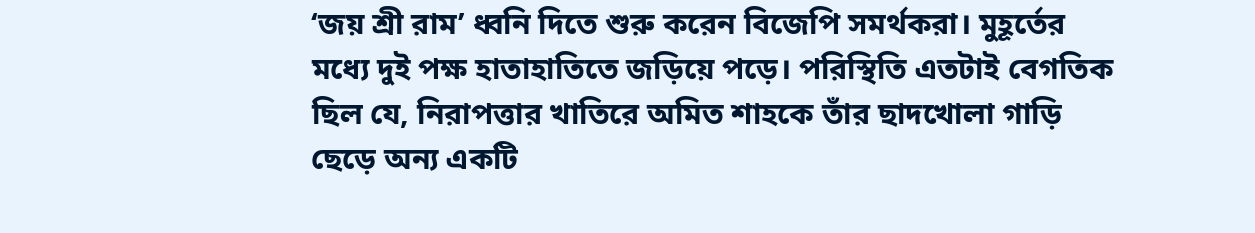‘জয় শ্রী রাম’ ধ্বনি দিতে শুরু করেন বিজেপি সমর্থকরা। মুহূর্তের মধ্যে দুই পক্ষ হাতাহাতিতে জড়িয়ে পড়ে। পরিস্থিতি এতটাই বেগতিক ছিল যে, নিরাপত্তার খাতিরে অমিত শাহকে তাঁর ছাদখোলা গাড়ি ছেড়ে অন্য একটি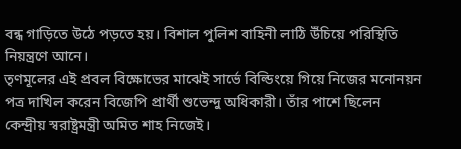বন্ধ গাড়িতে উঠে পড়তে হয়। বিশাল পুলিশ বাহিনী লাঠি উঁচিয়ে পরিস্থিতি নিয়ন্ত্রণে আনে।
তৃণমূলের এই প্রবল বিক্ষোভের মাঝেই সার্ভে বিল্ডিংয়ে গিয়ে নিজের মনোনয়ন পত্র দাখিল করেন বিজেপি প্রার্থী শুভেন্দু অধিকারী। তাঁর পাশে ছিলেন কেন্দ্রীয় স্বরাষ্ট্রমন্ত্রী অমিত শাহ নিজেই।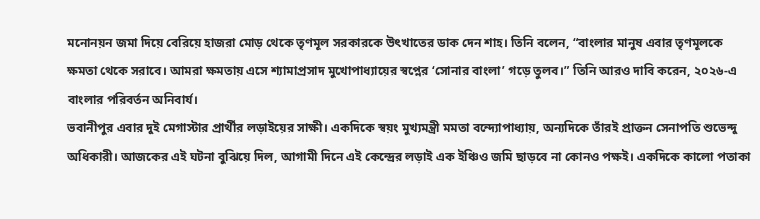মনোনয়ন জমা দিয়ে বেরিয়ে হাজরা মোড় থেকে তৃণমূল সরকারকে উৎখাতের ডাক দেন শাহ। তিনি বলেন, “বাংলার মানুষ এবার তৃণমূলকে ক্ষমতা থেকে সরাবে। আমরা ক্ষমতায় এসে শ্যামাপ্রসাদ মুখোপাধ্যায়ের স্বপ্নের ‘সোনার বাংলা’ গড়ে তুলব।” তিনি আরও দাবি করেন, ২০২৬-এ বাংলার পরিবর্তন অনিবার্য।
ভবানীপুর এবার দুই মেগাস্টার প্রার্থীর লড়াইয়ের সাক্ষী। একদিকে স্বয়ং মুখ্যমন্ত্রী মমতা বন্দ্যোপাধ্যায়, অন্যদিকে তাঁরই প্রাক্তন সেনাপতি শুভেন্দু অধিকারী। আজকের এই ঘটনা বুঝিয়ে দিল, আগামী দিনে এই কেন্দ্রের লড়াই এক ইঞ্চিও জমি ছাড়বে না কোনও পক্ষই। একদিকে কালো পতাকা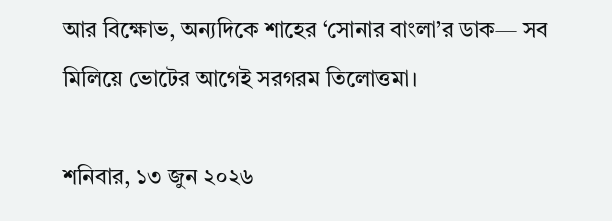আর বিক্ষোভ, অন্যদিকে শাহের ‘সোনার বাংলা’র ডাক— সব মিলিয়ে ভোটের আগেই সরগরম তিলোত্তমা।

শনিবার, ১৩ জুন ২০২৬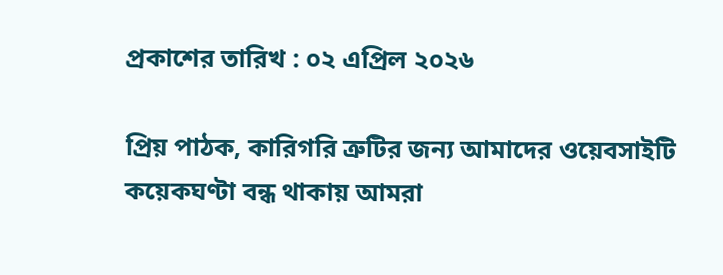প্রকাশের তারিখ : ০২ এপ্রিল ২০২৬

প্রিয় পাঠক, কারিগরি ত্রুটির জন্য আমাদের ওয়েবসাইটি কয়েকঘণ্টা বন্ধ থাকায় আমরা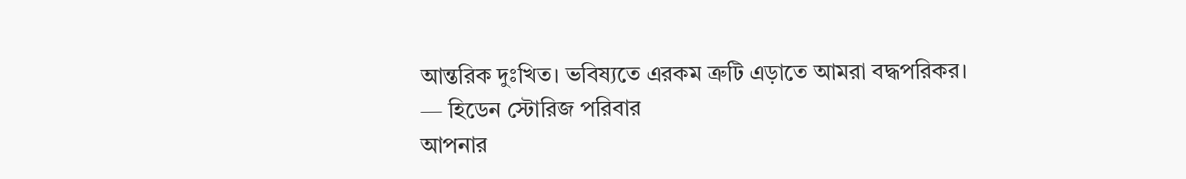আন্তরিক দুঃখিত। ভবিষ্যতে এরকম ত্রুটি এড়াতে আমরা বদ্ধপরিকর।
— হিডেন স্টোরিজ পরিবার
আপনার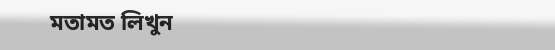মতামত লিখুন